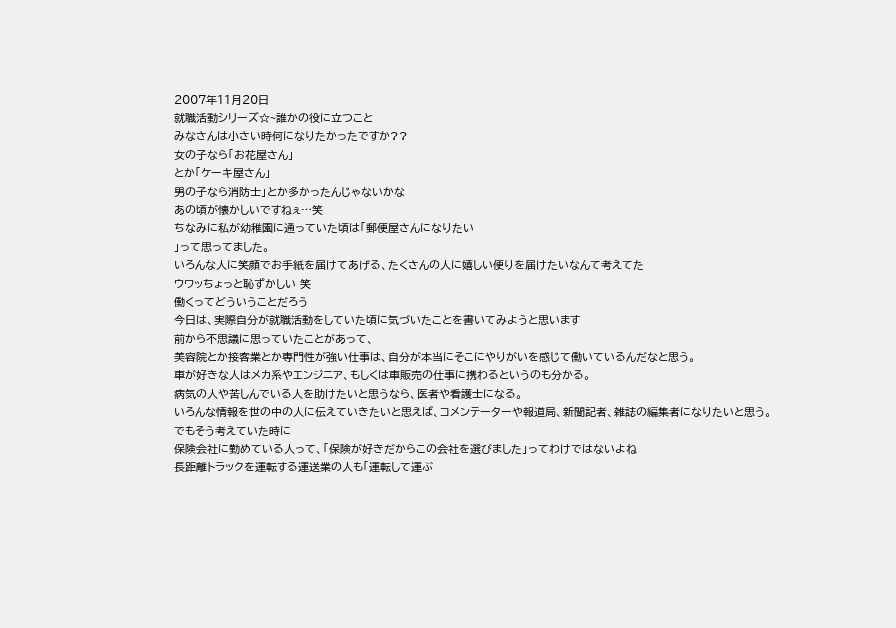2007年11月20日
就職活動シリーズ☆~誰かの役に立つこと
みなさんは小さい時何になりたかったですか??
女の子なら「お花屋さん」
とか「ケーキ屋さん」
男の子なら消防士」とか多かったんじゃないかな
あの頃が懐かしいですねぇ…笑
ちなみに私が幼稚園に通っていた頃は「郵便屋さんになりたい
」って思ってました。
いろんな人に笑顔でお手紙を届けてあげる、たくさんの人に嬉しい便りを届けたいなんて考えてた
ウワッちょっと恥ずかしい 笑
働くってどういうことだろう
今日は、実際自分が就職活動をしていた頃に気づいたことを書いてみようと思います
前から不思議に思っていたことがあって、
美容院とか接客業とか専門性が強い仕事は、自分が本当にそこにやりがいを感じて働いているんだなと思う。
車が好きな人はメカ系やエンジニア、もしくは車販売の仕事に携わるというのも分かる。
病気の人や苦しんでいる人を助けたいと思うなら、医者や看護士になる。
いろんな情報を世の中の人に伝えていきたいと思えば、コメンテーターや報道局、新聞記者、雑誌の編集者になりたいと思う。
でもそう考えていた時に
保険会社に勤めている人って、「保険が好きだからこの会社を選びました」ってわけではないよね
長距離トラックを運転する運送業の人も「運転して運ぶ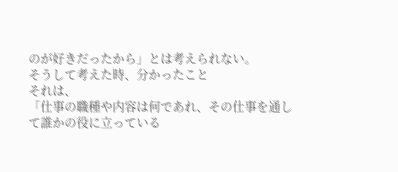のが好きだったから」とは考えられない。
そうして考えた時、分かったこと
それは、
「仕事の職種や内容は何であれ、その仕事を通して誰かの役に立っている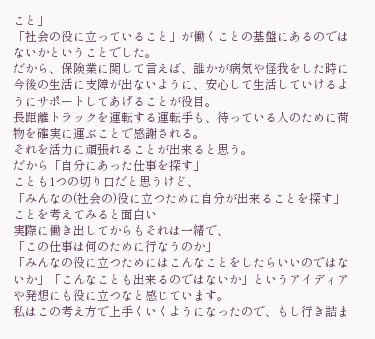こと」
「社会の役に立っていること」が働くことの基盤にあるのではないかということでした。
だから、保険業に関して言えば、誰かが病気や怪我をした時に今後の生活に支障が出ないように、安心して生活していけるようにサポートしてあげることが役目。
長距離トラックを運転する運転手も、待っている人のために荷物を確実に運ぶことで感謝される。
それを活力に頑張れることが出来ると思う。
だから「自分にあった仕事を探す」
ことも1つの切り口だと思うけど、
「みんなの(社会の)役に立つために自分が出来ることを探す」
ことを考えてみると面白い
実際に働き出してからもそれは一緒で、
「この仕事は何のために行なうのか」
「みんなの役に立つためにはこんなことをしたらいいのではないか」「こんなことも出来るのではないか」というアイディアや発想にも役に立つなと感じています。
私はこの考え方で上手くいくようになったので、もし行き詰ま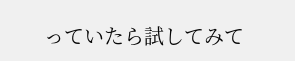っていたら試してみて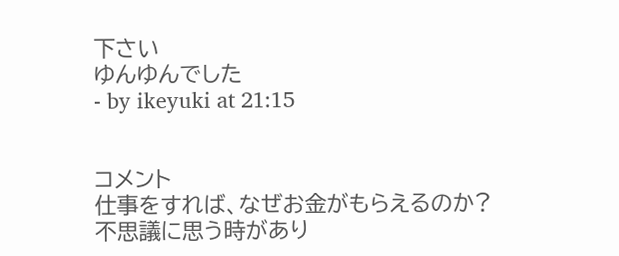下さい
ゆんゆんでした
- by ikeyuki at 21:15


コメント
仕事をすれば、なぜお金がもらえるのか?
不思議に思う時があり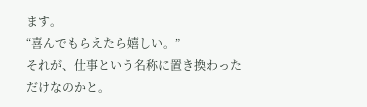ます。
“喜んでもらえたら嬉しい。”
それが、仕事という名称に置き換わっただけなのかと。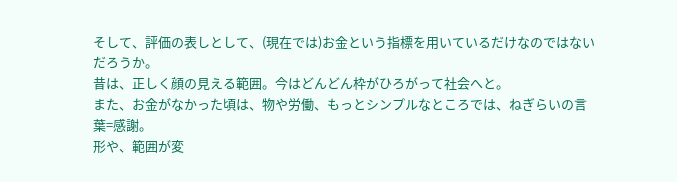そして、評価の表しとして、(現在では)お金という指標を用いているだけなのではないだろうか。
昔は、正しく顔の見える範囲。今はどんどん枠がひろがって社会へと。
また、お金がなかった頃は、物や労働、もっとシンプルなところでは、ねぎらいの言葉=感謝。
形や、範囲が変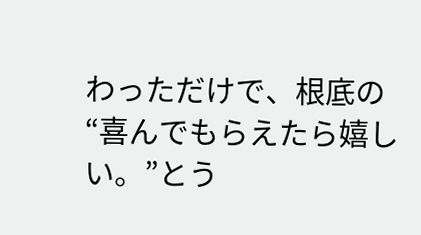わっただけで、根底の
“喜んでもらえたら嬉しい。”とう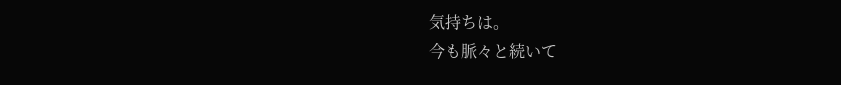気持ちは。
今も脈々と続いて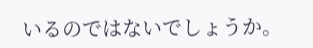いるのではないでしょうか。